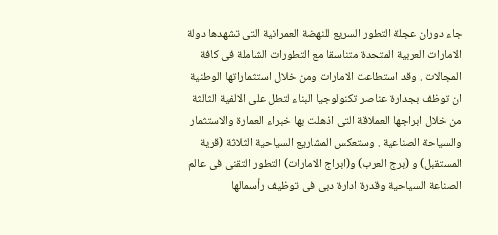جاء دوران عجلة التطور السريع للنهضة العمرانية التى تشهدها دولة الامارات العربية المتحدة متناسقا مع التطورات الشاملة فى كافة المجالات . وقد استطاعت الامارات ومن خلال استثماراتها الوطنية ان توظف بجدارة عناصر تكنولوجيا البناء لتطل على الالفية الثالثة من خلال ابراجها العملاقة التى اذهلت بها خبراء العمارة والاستثمار والسياحة الصناعية . وستعكس المشاريع السياحية الثلاثة (قرية المستقبل) و (برج العرب) و(ابراج الامارات) التطور التقنى فى عالم الصناعة السياحية وقدرة ادارة دبى فى توظيف رأسمالها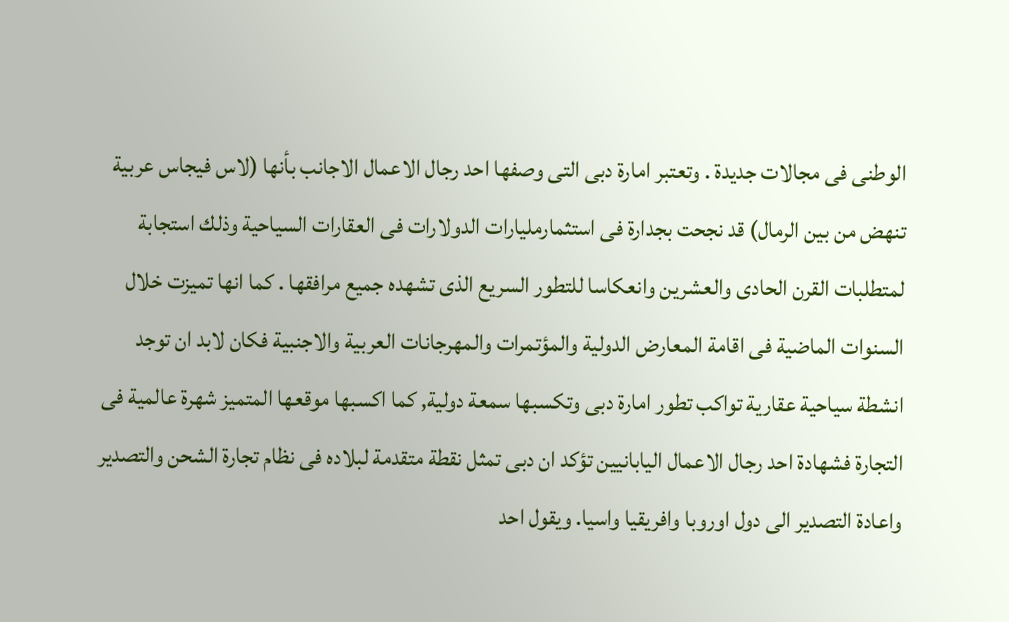الوطنى فى مجالات جديدة . وتعتبر امارة دبى التى وصفها احد رجال الاعمال الاجانب بأنها (لاس فيجاس عربية تنهض من بين الرمال) قد نجحت بجدارة فى استثمارمليارات الدولارات فى العقارات السياحية وذلك استجابة لمتطلبات القرن الحادى والعشرين وانعكاسا للتطور السريع الذى تشهده جميع مرافقها . كما انها تميزت خلال السنوات الماضية فى اقامة المعارض الدولية والمؤتمرات والمهرجانات العربية والاجنبية فكان لابد ان توجد انشطة سياحية عقارية تواكب تطور امارة دبى وتكسبها سمعة دولية, كما اكسبها موقعها المتميز شهرة عالمية فى التجارة فشهادة احد رجال الاعمال اليابانيين تؤكد ان دبى تمثل نقطة متقدمة لبلاده فى نظام تجارة الشحن والتصدير واعادة التصدير الى دول اوروبا وافريقيا واسيا. ويقول احد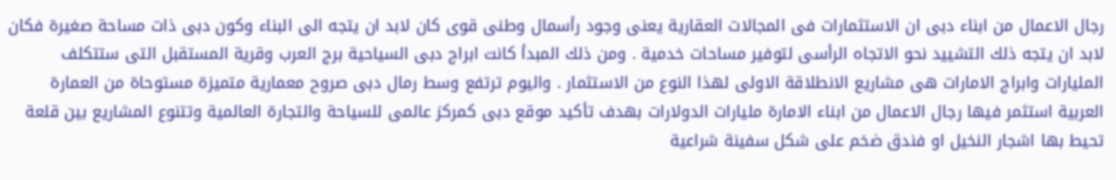رجال الاعمال من ابناء دبى ان الاستثمارات فى المجالات العقارية يعنى وجود رأسمال وطنى قوى كان لابد ان يتجه الى البناء وكون دبى ذات مساحة صغيرة فكان لابد ان يتجه ذلك التشييد نحو الاتجاه الرأسى لتوفير مساحات خدمية . ومن ذلك المبدأ كانت ابراج دبى السياحية برج العرب وقرية المستقبل التى ستتكلف المليارات وابراج الامارات هى مشاريع الانطلاقة الاولى لهذا النوع من الاستثمار . واليوم ترتفع وسط رمال دبى صروح معمارية متميزة مستوحاة من العمارة العربية استثمر فيها رجال الاعمال من ابناء الامارة مليارات الدولارات بهدف تأكيد موقع دبى كمركز عالمى للسياحة والتجارة العالمية وتتنوع المشاريع بين قلعة تحيط بها اشجار النخيل او فندق ضخم على شكل سفينة شراعية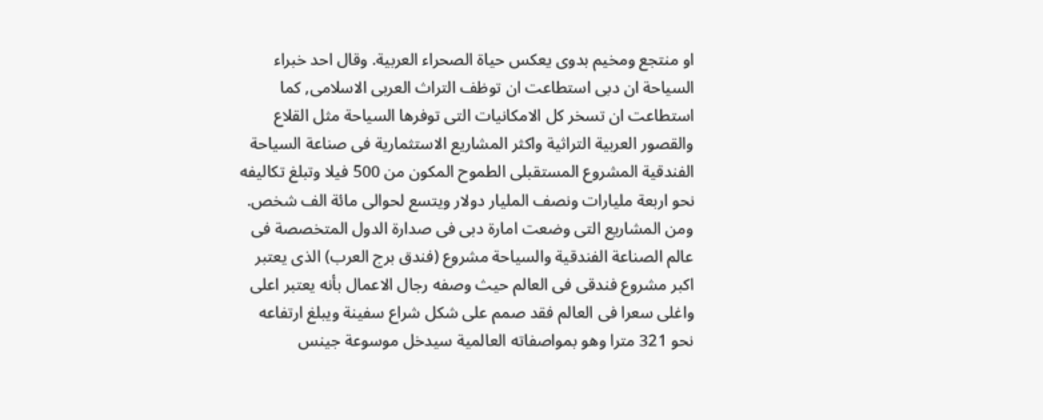او منتجع ومخيم بدوى يعكس حياة الصحراء العربية. وقال احد خبراء السياحة ان دبى استطاعت ان توظف التراث العربى الاسلامى, كما استطاعت ان تسخر كل الامكانيات التى توفرها السياحة مثل القلاع والقصور العربية التراثية واكثر المشاريع الاستثمارية فى صناعة السياحة الفندقية المشروع المستقبلى الطموح المكون من 500 فيلا وتبلغ تكاليفه نحو اربعة مليارات ونصف المليار دولار ويتسع لحوالى مائة الف شخص. ومن المشاريع التى وضعت امارة دبى فى صدارة الدول المتخصصة فى عالم الصناعة الفندقية والسياحة مشروع (فندق برج العرب) الذى يعتبر اكبر مشروع فندقى فى العالم حيث وصفه رجال الاعمال بأنه يعتبر اعلى واغلى سعرا فى العالم فقد صمم على شكل شراع سفينة ويبلغ ارتفاعه نحو 321 مترا وهو بمواصفاته العالمية سيدخل موسوعة جينس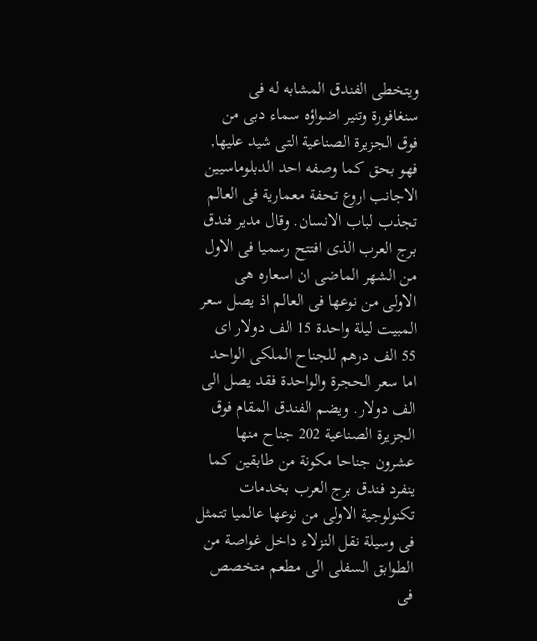ويتخطى الفندق المشابه له فى سنغافورة وتنير اضواؤه سماء دبى من فوق الجزيرة الصناعية التى شيد عليها, فهو بحق كما وصفه احد الدبلوماسيين الاجانب اروع تحفة معمارية فى العالم تجذب لباب الانسان. وقال مدير فندق برج العرب الذى افتتح رسميا فى الاول من الشهر الماضى ان اسعاره هى الاولى من نوعها فى العالم اذ يصل سعر المبيت ليلة واحدة 15 الف دولار اى 55 الف درهم للجناح الملكى الواحد اما سعر الحجرة والواحدة فقد يصل الى الف دولار. ويضم الفندق المقام فوق الجزيرة الصناعية 202 جناح منها عشرون جناحا مكونة من طابقين كما ينفرد فندق برج العرب بخدمات تكنولوجية الاولى من نوعها عالميا تتمثل فى وسيلة نقل النزلاء داخل غواصة من الطوابق السفلى الى مطعم متخصص فى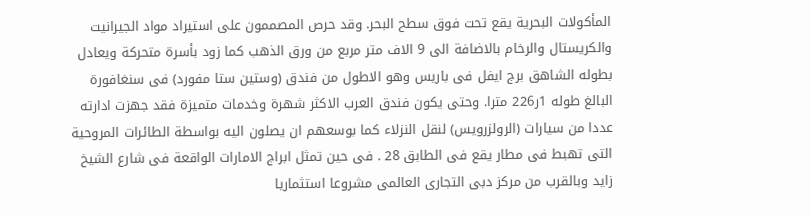المأكولات البحرية يقع تحت فوق سطح البحر. وقد حرص المصممون على استيراد مواد الجيرانيت والكريستال والرخام بالاضافة الى 9 الاف متر مربع من ورق الذهب كما زود بأسرة متحركة ويعادل بطوله الشاهق برج ايفل فى باريس وهو الاطول من فندق (وستين ستا مفورد) فى سنغافورة البالغ طوله 1ر226 مترا. وحتى يكون فندق العرب الاكثر شهرة وخدمات متميزة فقد جهزت ادارته عددا من سيارات (الرولزرويس) لنقل النزلاء كما بوسعهم ان يصلون اليه بواسطة الطائرات المروحية التى تهبط فى مطار يقع فى الطابق 28 . فى حين تمثل ابراج الامارات الواقعة فى شارع الشيخ زايد وبالقرب من مركز دبى التجارى العالمى مشروعا استثماريا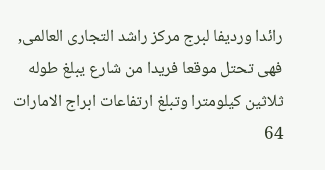رائدا ورديفا لبرج مركز راشد التجارى العالمى, فهى تحتل موقعا فريدا من شارع يبلغ طوله ثلاثين كيلومترا وتبلغ ارتفاعات ابراج الامارات 64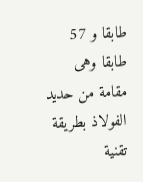طابقا و 57 طابقا وهى مقامة من حديد الفولاذ بطريقة تقنية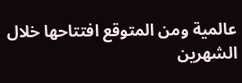عالمية ومن المتوقع افتتاحها خلال الشهرين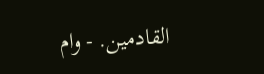القادمين. - وام